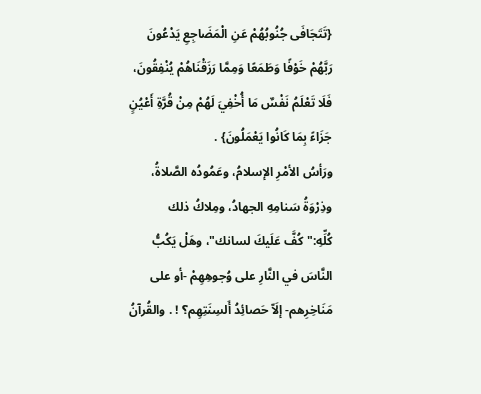{تَتَجَافَى جُنُوبُهُمْ عَنِ الْمَضَاجِعِ يَدْعُونَ رَبَّهُمْ خَوْفًا وَطَمَعًا وَمِمَّا رَزَقْنَاهُمْ يُنْفِقُونَ، فَلَا تَعْلَمُ نَفْسٌ مَا أُخْفِيَ لَهُمْ مِنْ قُرَّةِ أَعْيُنٍ جَزَاءً بِمَا كَانُوا يَعْمَلُونَ} .
ورَأسُ الأمْرِ الإسلامُ، وعَمُودُه الصَّلاةُ، وذِرْوَةُ سَنامِهِ الجهادُ، ومِلاكُ ذلك كُلِّهِ:"كُفَّ عَلَيكَ لسانك"، وهَلْ يَكُبُّ النَّاسَ في النَّارِ على وُجوهِهِمْ -أو على مَنَاخِرِهم- إلَاّ حَصائِدُ أَلسِنَتِهِم؟ ! . والقُرآنُ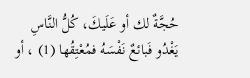حُجَّةٌ لك أو عَلَيكَ، كُلُّ النَّاسِ يَغْدُو فَبائعٌ نَفْسَهُ فمُعْتِقُها (1) ، أو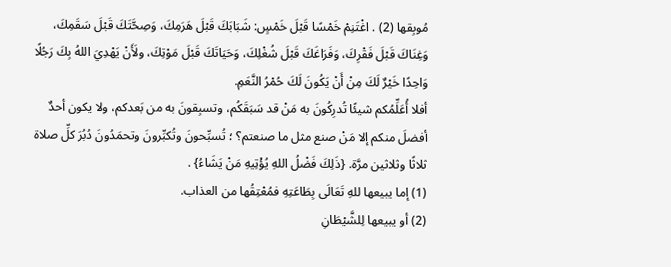مُوبِقها (2) . اغْتَنِمْ خَمْسًا قَبْلَ خَمْسٍ: شَبَابَكَ قَبْلَ هَرَمِكَ، وَصِحَّتَكَ قَبْلَ سَقَمِكَ، وَغِنَاكَ قَبْلَ فَقْرِكَ، وَفَرَاغَكَ قَبْلَ شُغْلِكَ، وَحَيَاتَكَ قَبْلَ مَوْتِكَ، ولَأَنْ يَهْدِيَ اللهُ بِكَ رَجُلًا وَاحِدًا خَيْرٌ لَكَ مِنْ أَنْ يَكُونَ لَكَ حُمْرُ النَّعَمِ.
أفلا أُعَلِّمُكم شيئًا تُدرِكُونَ به مَنْ قد سَبَقَكُم، وتسبِقونَ به من بَعدكم، ولا يكون أحدٌ أفضلَ منكم إلا مَنْ صنع مثل ما صنعتم؟ ؛ تُسبِّحونَ وتُكبِّرونَ وتحمَدُونَ دُبُرَ كلِّ صلاة ثلاثًا وثلاثين مرَّة. {ذَلِكَ فَضْلُ اللهِ يُؤْتِيهِ مَنْ يَشَاءُ} .
(1) إما يبيعها للهِ تَعَالَى بِطَاعَتِهِ فمُعْتِقُها من العذاب.
(2) أو يبيعها لِلشَّيْطَانِ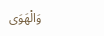وَالْهَوَى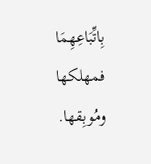بِاتِّبَاعِهِمَا فمهلكها ومُوبِقها.